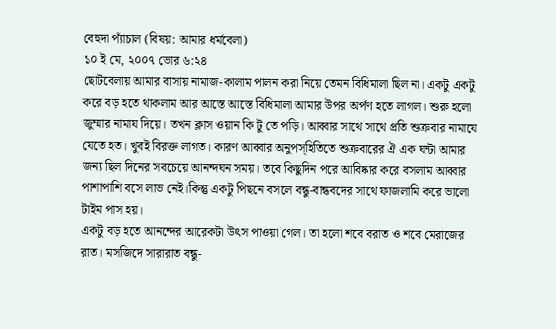বেহুদা প্যাঁচাল (বিষয়: আমার ধর্মবেলা)
১০ ই মে, ২০০৭ ভোর ৬:২৪
ছোটবেলায় আমার বাসায় নামাজ-কালাম পালন করা নিয়ে তেমন বিধিমালা ছিল না। একটু একটু করে বড় হতে থাকলাম আর আস্তে আস্তে বিধিমালা আমার উপর অর্পণ হতে লাগল। শুরু হলো জুম্মার নামায দিয়ে। তখন ক্লাস ওয়ান কি টু তে পড়ি। আব্বার সাথে সাথে প্রতি শুক্রবার নামাযে যেতে হত। খুবই বিরক্ত লাগত। কারণ আব্বার অনুপস্হিতিতে শুক্রবারের ঐ এক ঘন্টা আমার জন্য ছিল দিনের সবচেয়ে আনন্দঘন সময়। তবে কিছুদিন পরে আবিষ্কার করে বসলাম আব্বার পাশাপাশি বসে লাভ নেই।কিন্তু একটু পিছনে বসলে বন্ধু-বান্ধবদের সাথে ফাজলামি করে ভালো টাইম পাস হয়।
একটু বড় হতে আনন্দের আরেকটা উৎস পাওয়া গেল। তা হলো শবে বরাত ও শবে মেরাজের রাত। মসজিদে সারারাত বন্ধু-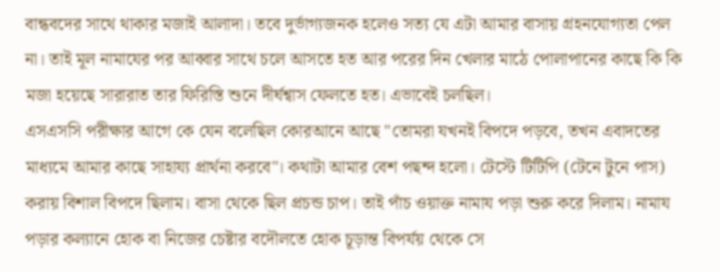বান্ধবদের সাথে থাকার মজাই আলাদা। তবে দুর্ভাগ্যজনক হলেও সত্য যে এটা আমার বাসায় গ্রহনযোগ্যতা পেল না। তাই মূল নামাযের পর আব্বার সাথে চলে আসতে হত আর পরের দিন খেলার মাঠে পোলাপানের কাছে কি কি মজা হয়েছে সারারাত তার ফিরিস্তি শুনে দীর্ঘশ্বাস ফেলতে হত। এভাবেই চলছিল।
এসএসসি পরীক্ষার আগে কে যেন বলেছিল কোরআনে আছে "তোমরা যখনই বিপদে পড়বে, তখন এবাদতের মাধ্যমে আমার কাছে সাহায্য প্রার্থনা করবে"। কথাটা আমার বেশ পছন্দ হলো। টেস্টে টিটিপি (টেনে টুনে পাস) করায় বিশাল বিপদে ছিলাম। বাসা থেকে ছিল প্রচন্ড চাপ। তাই পাঁচ ওয়াক্ত নামায পড়া শুরু করে দিলাম। নামায পড়ার কল্যানে হোক বা নিজের চেষ্টার বদৌলতে হোক চূড়ান্ত বিপর্যয় থেকে সে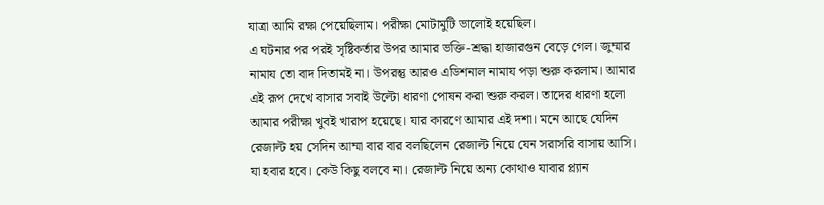যাত্রা আমি রক্ষা পেয়েছিলাম। পরীক্ষা মোটামুটি ভালোই হয়েছিল।
এ ঘটনার পর পরই সৃষ্টিকর্তার উপর আমার ভক্তি-শ্রদ্ধা হাজারগুন বেড়ে গেল। জুম্মার নামায তো বাদ দিতামই না। উপরন্তু আরও এডিশনাল নামায পড়া শুরু করলাম। আমার এই রূপ দেখে বাসার সবাই উল্টো ধারণা পোষন করা শুরু করল। তাদের ধারণা হলো আমার পরীক্ষা খুবই খারাপ হয়েছে। যার কারণে আমার এই দশা। মনে আছে যেদিন রেজাল্ট হয় সেদিন আম্মা বার বার বলছিলেন রেজাল্ট নিয়ে যেন সরাসরি বাসায় আসি। যা হবার হবে। কেউ কিছু বলবে না। রেজাল্ট নিয়ে অন্য কোথাও যাবার প্ল্যান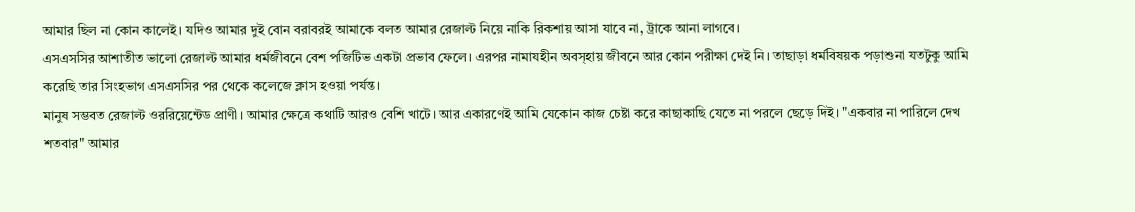আমার ছিল না কোন কালেই। যদিও আমার দুই বোন বরাবরই আমাকে বলত আমার রেজাল্ট নিয়ে নাকি রিকশায় আসা যাবে না, ট্রাকে আনা লাগবে।
এসএসসির আশাতীত ভালো রেজাল্ট আমার ধর্মজীবনে বেশ পজিটিভ একটা প্রভাব ফেলে। এরপর নামাযহীন অবস্হায় জীবনে আর কোন পরীক্ষা দেই নি। তাছাড়া ধর্মবিষয়ক পড়াশুনা যতটুকু আমি করেছি তার সিংহভাগ এসএসসির পর থেকে কলেজে ক্লাস হওয়া পর্যন্ত।
মানুষ সম্ভবত রেজাল্ট ওররিয়েন্টেড প্রাণী। আমার ক্ষেত্রে কথাটি আরও বেশি খাটে। আর একারণেই আমি যেকোন কাজ চেষ্টা করে কাছাকাছি যেতে না পরলে ছেড়ে দিই। "একবার না পারিলে দেখ শতবার" আমার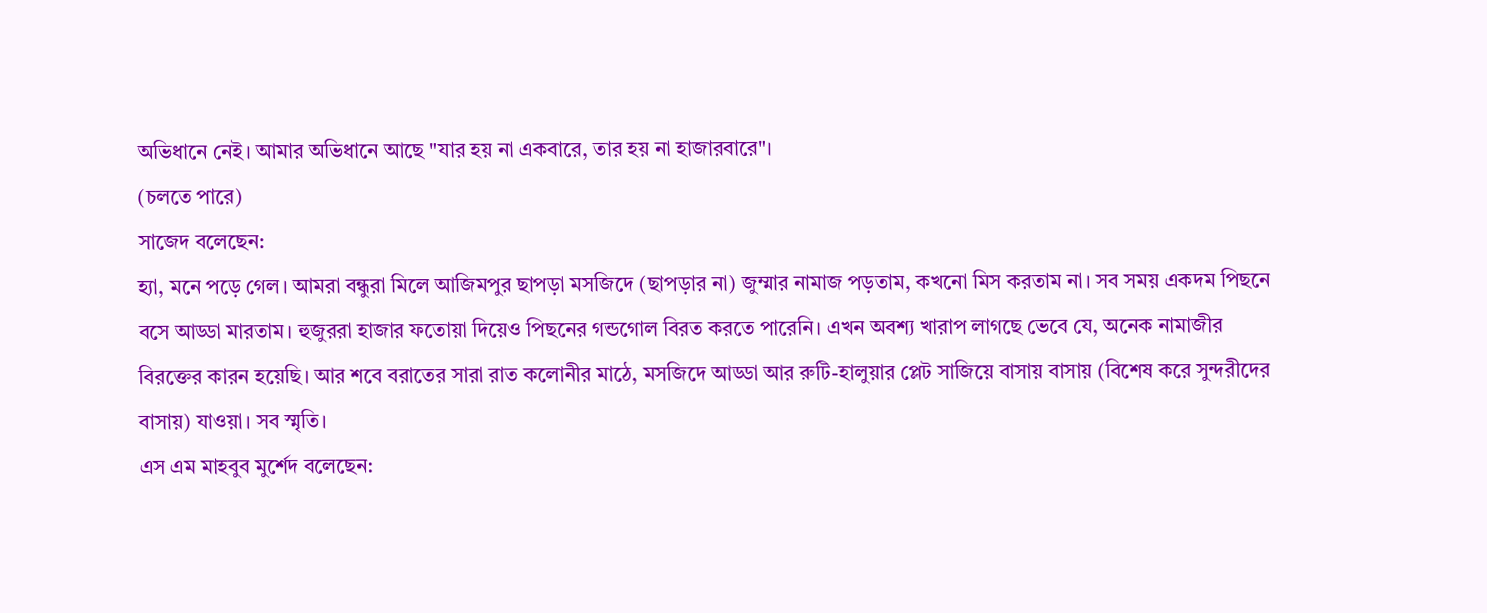অভিধানে নেই। আমার অভিধানে আছে "যার হয় না একবারে, তার হয় না হাজারবারে"।
(চলতে পারে)
সাজেদ বলেছেন:
হ্যা, মনে পড়ে গেল। আমরা বন্ধুরা মিলে আজিমপুর ছাপড়া মসজিদে (ছাপড়ার না) জুম্মার নামাজ পড়তাম, কখনো মিস করতাম না। সব সময় একদম পিছনে বসে আড্ডা মারতাম। হুজুররা হাজার ফতোয়া দিয়েও পিছনের গন্ডগোল বিরত করতে পারেনি। এখন অবশ্য খারাপ লাগছে ভেবে যে, অনেক নামাজীর বিরক্তের কারন হয়েছি। আর শবে বরাতের সারা রাত কলোনীর মাঠে, মসজিদে আড্ডা আর রুটি-হালুয়ার প্লেট সাজিয়ে বাসায় বাসায় (বিশেষ করে সুন্দরীদের বাসায়) যাওয়া। সব স্মৃতি।
এস এম মাহবুব মুর্শেদ বলেছেন: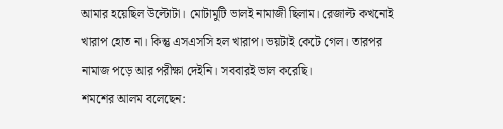আমার হয়েছিল উল্টোটা। মোটামুটি ভালই নামাজী ছিলাম। রেজাল্ট কখনোই খারাপ হোত না। কিন্তু এসএসসি হল খারাপ। ভয়টাই কেটে গেল। তারপর নামাজ পড়ে আর পরীক্ষা দেইনি। সববারই ভাল করেছি।
শমশের আলম বলেছেন: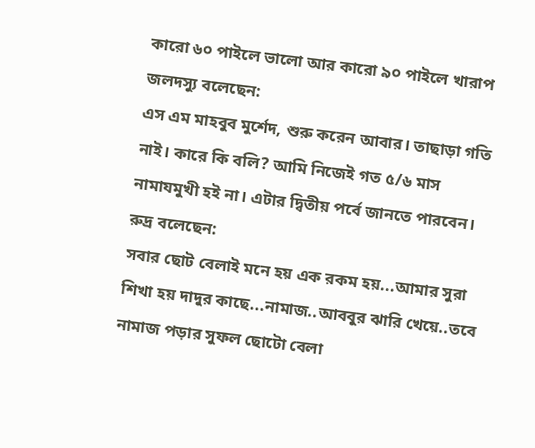কারো ৬০ পাইলে ভালো আর কারো ৯০ পাইলে খারাপ
জলদস্যু বলেছেন:
এস এম মাহবুব মুর্শেদ, শুরু করেন আবার। তাছাড়া গতি নাই। কারে কি বলি? আমি নিজেই গত ৫/৬ মাস নামাযমুখী হই না। এটার দ্বিতীয় পর্বে জানতে পারবেন।
রুদ্র বলেছেন:
সবার ছোট বেলাই মনে হয় এক রকম হয়...আমার সুরা শিখা হয় দাদুর কাছে...নামাজ..আববুর ঝারি খেয়ে..তবে নামাজ পড়ার সুফল ছোটো বেলা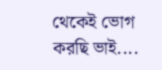থেকেই ভোগ করছি ভাই....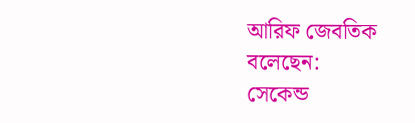আরিফ জেবতিক বলেছেন:
সেকেন্ড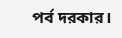পর্ব দরকার।